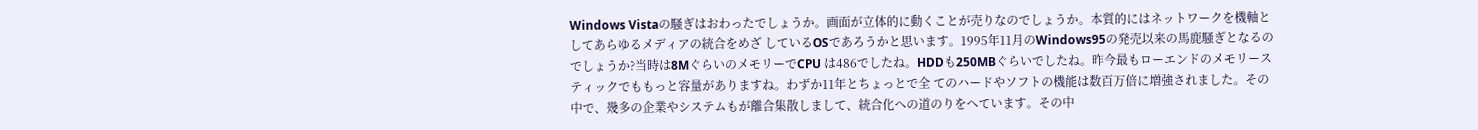Windows Vistaの騒ぎはおわったでしょうか。画面が立体的に動くことが売りなのでしょうか。本質的にはネットワークを機軸としてあらゆるメディアの統合をめざ しているOSであろうかと思います。1995年11月のWindows95の発売以来の馬鹿騒ぎとなるのでしょうか?当時は8MぐらいのメモリーでCPU は486でしたね。HDDも250MBぐらいでしたね。昨今最もローエンドのメモリースティックでももっと容量がありますね。わずか11年とちょっとで全 てのハードやソフトの機能は数百万倍に増強されました。その中で、幾多の企業やシステムもが離合集散しまして、統合化への道のりをへています。その中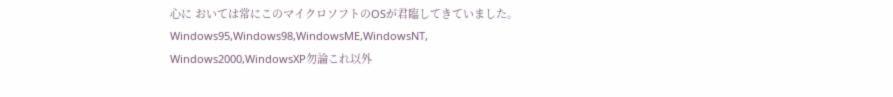心に おいては常にこのマイクロソフトのOSが君臨してきていました。Windows95,Windows98,WindowsME,WindowsNT, Windows2000,WindowsXP勿論これ以外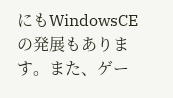にもWindowsCEの発展もあります。また、ゲー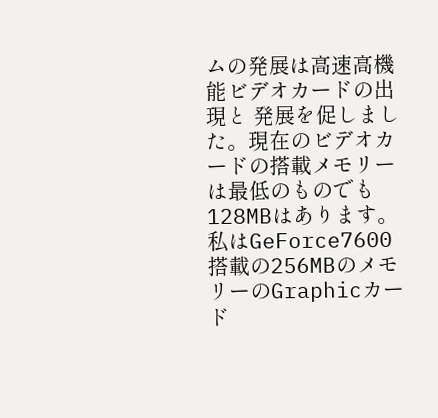ムの発展は高速高機能ビデオカードの出現と 発展を促しました。現在のビデオカードの搭載メモリーは最低のものでも128MBはあります。
私はGeForce7600搭載の256MBのメモ リーのGraphicカード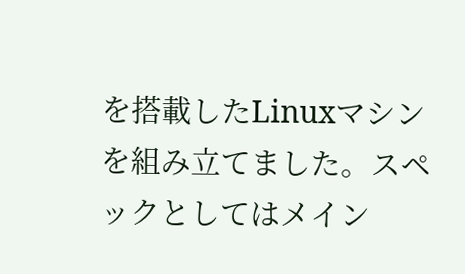を搭載したLinuxマシンを組み立てました。スペックとしてはメイン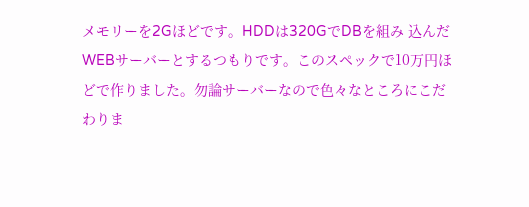メモリーを2Gほどです。HDDは320GでDBを組み 込んだWEBサーバーとするつもりです。このスペックで10万円ほどで作りました。勿論サーバーなので色々なところにこだわりま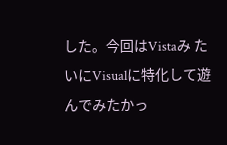した。今回はVistaみ たいにVisualに特化して遊んでみたかっ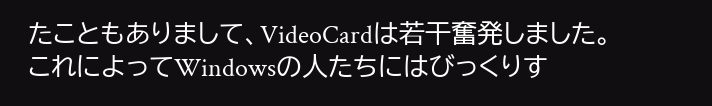たこともありまして、VideoCardは若干奮発しました。
これによってWindowsの人たちにはびっくりす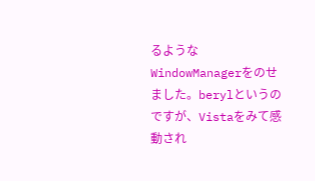るようなWindowManagerをのせました。berylというのですが、Vistaをみて感動され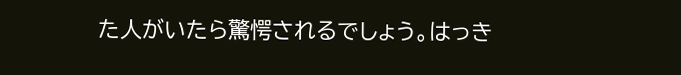た人がいたら驚愕されるでしょう。はっき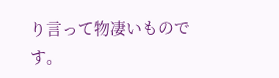り言って物凄いものです。